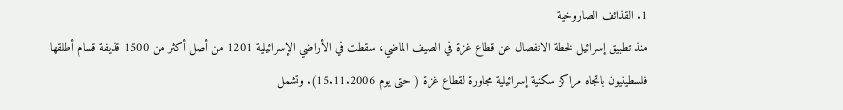1. القذائف الصاروخية
منذ تطبيق إسرائيل لخطة الانفصال عن قطاع غزة في الصيف الماضي، سقطت في الأراضي الإسرائيلية 1201 من أصل أكثر من 1500 قذيفة قسام أطلقها فلسطينيون باتجاه مراكز سكنية إسرائيلية مجاورة لقطاع غزة ( حتى يوم 15.11.2006). وتشمل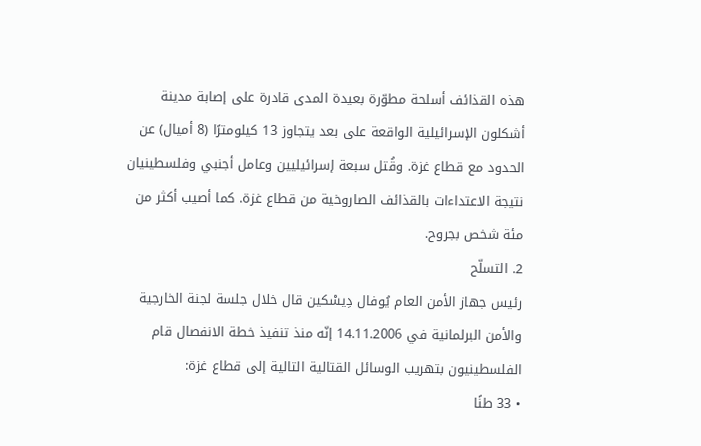هذه القذائف أسلحة مطوّرة بعيدة المدى قادرة على إصابة مدينة أشكلون الإسرائيلية الواقعة على بعد يتجاوز 13 كيلومترًا (8 أميال) عن الحدود مع قطاع غزة. وقُتل سبعة إسرائيليين وعامل أجنبي وفلسطينيان نتيجة الاعتداءات بالقذائف الصاروخية من قطاع غزة. كما أصيب أكثر من مئة شخص بجروح.
2. التسلّح
رئيس جهاز الأمن العام يُوفال دِيسْكين قال خلال جلسة لجنة الخارجية والأمن البرلمانية في 14.11.2006 إنّه منذ تنفيذ خطة الانفصال قام الفلسطينيون بتهريب الوسائل القتالية التالية إلى قطاع غزة:
• 33 طنًا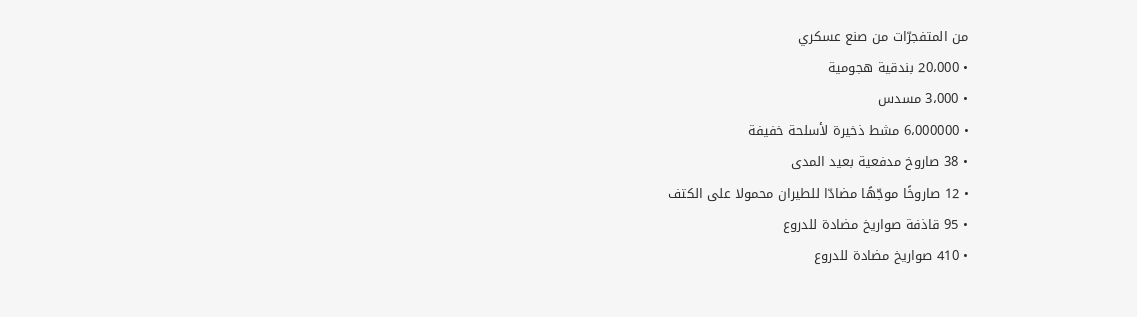من المتفجرّات من صنع عسكري
• 20،000 بندقية هجومية
• 3،000 مسدس
• 6،000000 مشط ذخيرة لأسلحة خفيفة
• 38 صاروخ مدفعية بعيد المدى
• 12 صاروخًا موجّهًا مضادّا للطيران محمولا على الكتف
• 95 قاذفة صواريخ مضادة للدروع
• 410 صواريخ مضادة للدروع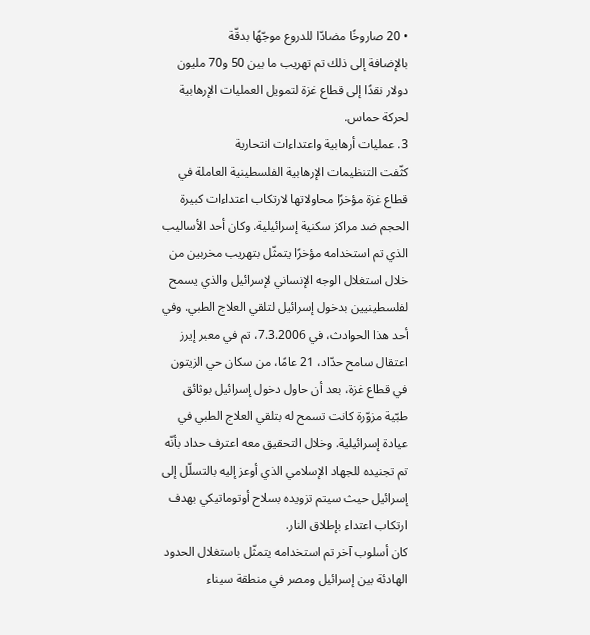• 20 صاروخًا مضادّا للدروع موجّهًا بدقّة
بالإضافة إلى ذلك تم تهريب ما بين 50 و70 مليون دولار نقدًا إلى قطاع غزة لتمويل العمليات الإرهابية لحركة حماس.
3. عمليات أرهابية واعتداءات انتحارية
كثّفت التنظيمات الإرهابية الفلسطينية العاملة في قطاع غزة مؤخرًا محاولاتها لارتكاب اعتداءات كبيرة الحجم ضد مراكز سكنية إسرائيلية. وكان أحد الأساليب الذي تم استخدامه مؤخرًا يتمثّل بتهريب مخربين من خلال استغلال الوجه الإنساني لإسرائيل والذي يسمح لفلسطينيين بدخول إسرائيل لتلقي العلاج الطبي. وفي أحد هذا الحوادث، في 7.3.2006، تم في معبر إيرز اعتقال سامح حدّاد، 21 عامًا، من سكان حي الزيتون في قطاع غزة، بعد أن حاول دخول إسرائيل بوثائق طبّية مزوّرة كانت تسمح له بتلقي العلاج الطبي في عيادة إسرائيلية. وخلال التحقيق معه اعترف حداد بأنّه تم تجنيده للجهاد الإسلامي الذي أوعز إليه بالتسلّل إلى إسرائيل حيث سيتم تزويده بسلاح أوتوماتيكي بهدف ارتكاب اعتداء بإطلاق النار.
كان أسلوب آخر تم استخدامه يتمثّل باستغلال الحدود الهادئة بين إسرائيل ومصر في منطقة سيناء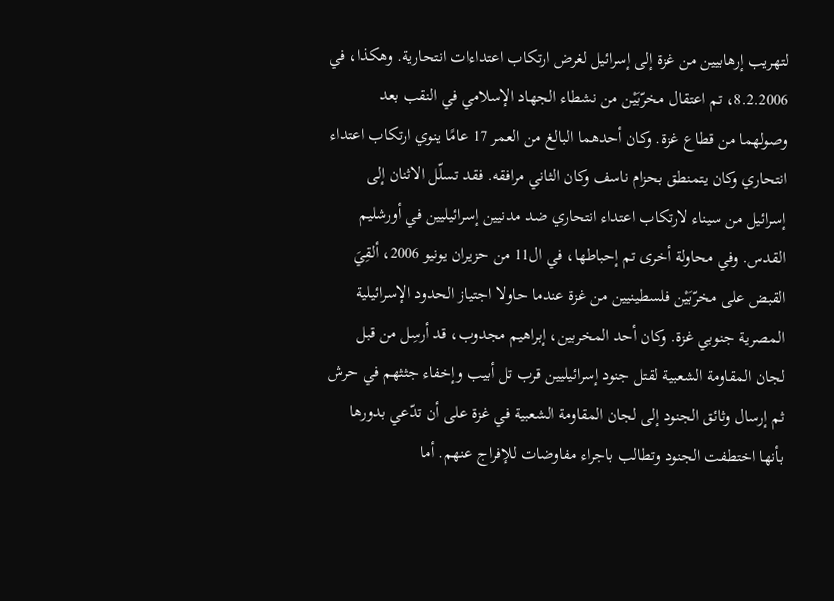لتهريب إرهابيين من غزة إلى إسرائيل لغرض ارتكاب اعتداءات انتحارية. وهكذا، في 8.2.2006، تم اعتقال مخرّبَيْن من نشطاء الجهاد الإسلامي في النقب بعد وصولهما من قطاع غزة. وكان أحدهما البالغ من العمر 17 عامًا ينوي ارتكاب اعتداء انتحاري وكان يتمنطق بحزام ناسف وكان الثاني مرافقه. فقد تسلّل الاثنان إلى إسرائيل من سيناء لارتكاب اعتداء انتحاري ضد مدنيين إسرائيليين في أورشليم القدس. وفي محاولة أخرى تم إحباطها، في ال11 من حزيران يونيو 2006، ألقِيَ القبض على مخرّبَيْن فلسطينيين من غزة عندما حاولا اجتياز الحدود الإسرائيلية المصرية جنوبي غزة. وكان أحد المخربين، إبراهيم مجدوب، قد أرسِل من قبل لجان المقاومة الشعبية لقتل جنود إسرائيليين قرب تل أبيب وإخفاء جثثهم في حرش ثم إرسال وثائق الجنود إلى لجان المقاومة الشعبية في غزة على أن تدّعي بدورها بأنها اختطفت الجنود وتطالب باجراء مفاوضات للإفراج عنهم. أما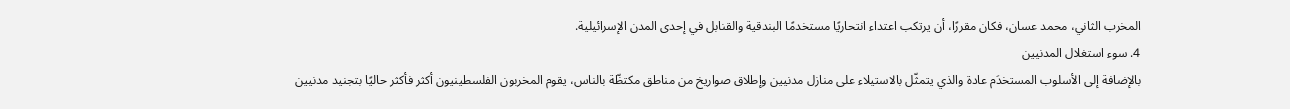المخرب الثاني، محمد عسان، فكان مقررًا، أن يرتكب اعتداء انتحاريًا مستخدمًا البندقية والقنابل في إحدى المدن الإسرائيلية.
4. سوء استغلال المدنيين
بالإضافة إلى الأسلوب المستخدَم عادة والذي يتمثّل بالاستيلاء على منازل مدنيين وإطلاق صواريخ من مناطق مكتظّة بالناس، يقوم المخربون الفلسطينيون أكثر فأكثر حاليًا بتجنيد مدنيين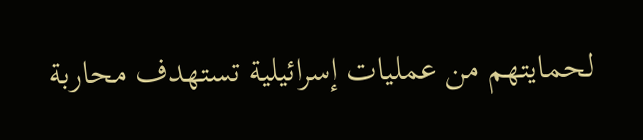لحمايتهم من عمليات إسرائيلية تستهدف محاربة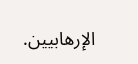الإرهابيين.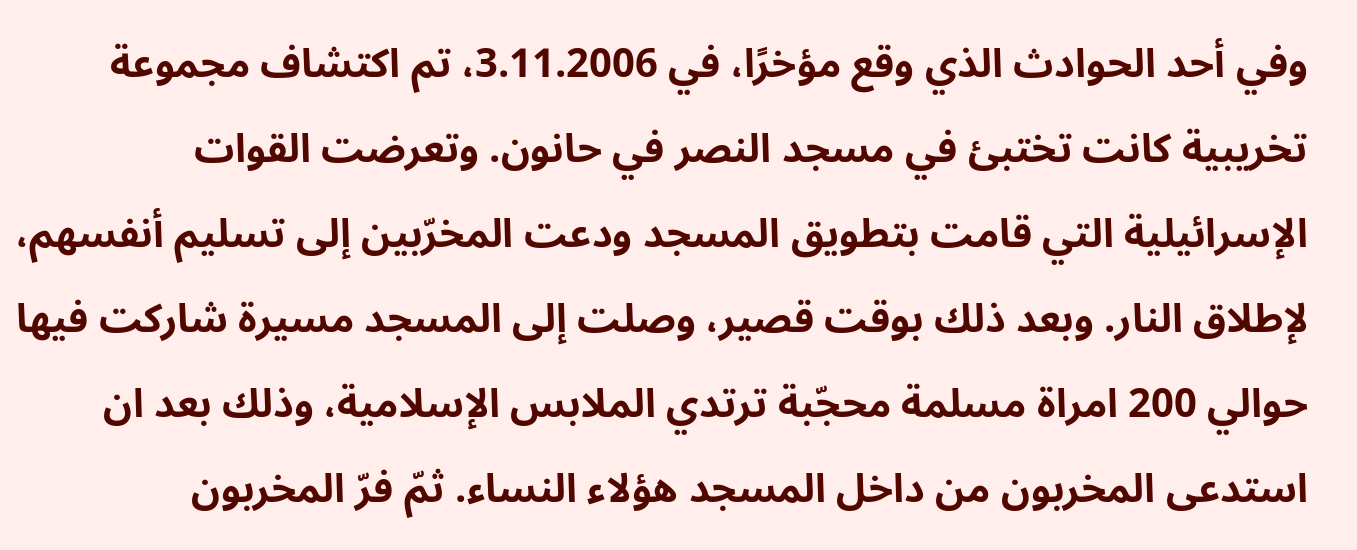وفي أحد الحوادث الذي وقع مؤخرًا، في 3.11.2006، تم اكتشاف مجموعة تخريبية كانت تختبئ في مسجد النصر في حانون. وتعرضت القوات الإسرائيلية التي قامت بتطويق المسجد ودعت المخرّبين إلى تسليم أنفسهم، لإطلاق النار. وبعد ذلك بوقت قصير، وصلت إلى المسجد مسيرة شاركت فيها حوالي 200 امراة مسلمة محجّبة ترتدي الملابس الإسلامية، وذلك بعد ان استدعى المخربون من داخل المسجد هؤلاء النساء. ثمّ فرّ المخربون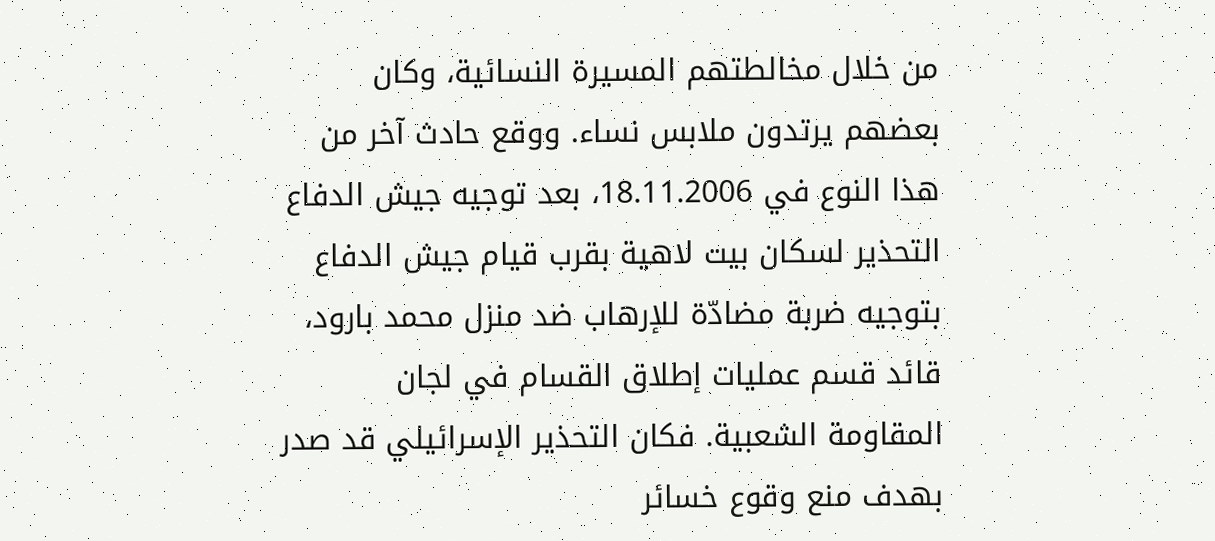من خلال مخالطتهم المسيرة النسائية، وكان بعضهم يرتدون ملابس نساء. ووقع حادث آخر من هذا النوع في 18.11.2006، بعد توجيه جيش الدفاع التحذير لسكان بيت لاهية بقرب قيام جيش الدفاع بتوجيه ضربة مضادّة للإرهاب ضد منزل محمد بارود، قائد قسم عمليات إطلاق القسام في لجان المقاومة الشعبية. فكان التحذير الإسرائيلي قد صدر بهدف منع وقوع خسائر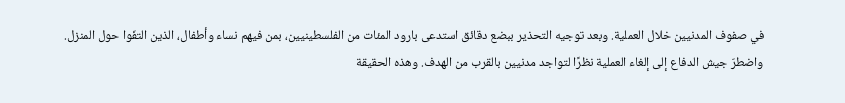في صفوف المدنيين خلال العملية. وبعد توجيه التحذير ببضع دقائق استدعى بارود المئات من الفلسطينيين، بمن فيهم نساء وأطفال، الذين التفّوا حول المنزل. واضطرّ جيش الدفاع إلى إلغاء العملية نظرًا لتواجد مدنيين بالقرب من الهدف. وهذه الحقيقة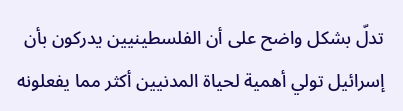تدلّ بشكل واضح على أن الفلسطينيين يدركون بأن إسرائيل تولي أهمية لحياة المدنيين أكثر مما يفعلونه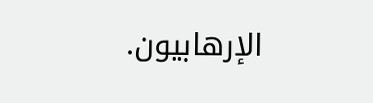الإرهابيون.